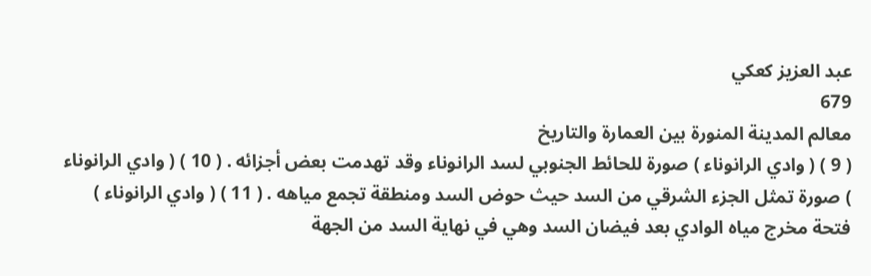عبد العزيز كعكي
679
معالم المدينة المنورة بين العمارة والتاريخ
( 9 ) ( وادي الرانوناء ) صورة للحائط الجنوبي لسد الرانوناء وقد تهدمت بعض أجزائه . ( 10 ) ( وادي الرانوناء ) صورة تمثل الجزء الشرقي من السد حيث حوض السد ومنطقة تجمع مياهه . ( 11 ) ( وادي الرانوناء ) فتحة مخرج مياه الوادي بعد فيضان السد وهي في نهاية السد من الجهة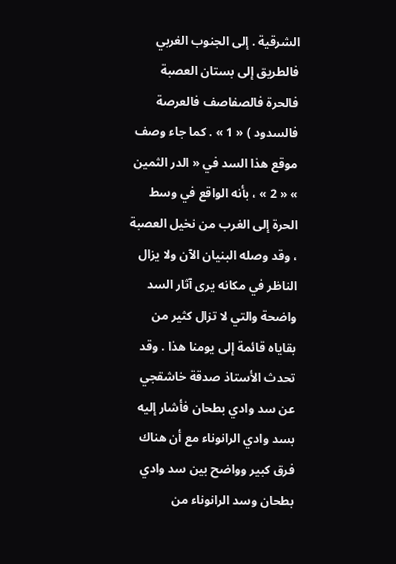الشرقية . إلى الجنوب الغربي فالطريق إلى بستان العصبة فالحرة فالصفاصف فالعرصة فالسدود ) « 1 » . كما جاء وصف موقع هذا السد في « الدر الثمين » « 2 » ، بأنه الواقع في وسط الحرة إلى الغرب من نخيل العصبة ، وقد وصله البنيان الآن ولا يزال الناظر في مكانه يرى آثار السد واضحة والتي لا تزال كثير من بقاياه قائمة إلى يومنا هذا . وقد تحدث الأستاذ صدقة خاشقجي عن سد وادي بطحان فأشار إليه بسد وادي الرانوناء مع أن هناك فرق كبير وواضح بين سد وادي بطحان وسد الرانوناء من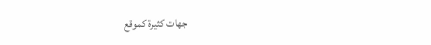جهات كثيرة كموقع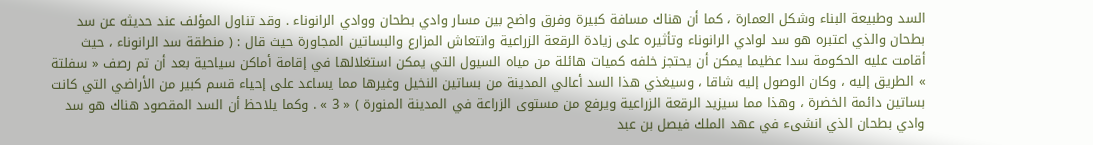السد وطبيعة البناء وشكل العمارة ، كما أن هناك مسافة كبيرة وفرق واضح بين مسار وادي بطحان ووادي الرانوناء . وقد تناول المؤلف عند حديثه عن سد بطحان والذي اعتبره هو سد لوادي الرانوناء وتأثيره على زيادة الرقعة الزراعية وانتعاش المزارع والبساتين المجاورة حيث قال : ( منطقة سد الرانوناء ، حيث أقامت عليه الحكومة سدا عظيما يمكن أن يحتجز خلفه كميات هائلة من مياه السيول التي يمكن استغلالها في إقامة أماكن سياحية بعد أن تم رصف « سفلتة » الطريق إليه ، وكان الوصول إليه شاقا ، وسيغذي هذا السد أعالي المدينة من بساتين النخيل وغيرها مما يساعد على إحياء قسم كبير من الأراضي التي كانت بساتين دائمة الخضرة ، وهذا مما سيزيد الرقعة الزراعية ويرفع من مستوى الزراعة في المدينة المنورة ) « 3 » . وكما يلاحظ أن السد المقصود هناك هو سد وادي بطحان الذي انشىء في عهد الملك فيصل بن عبد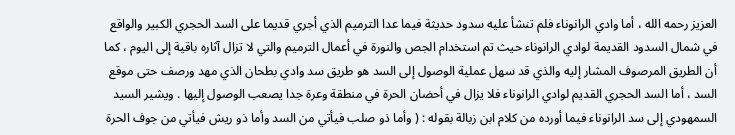العزيز رحمه الله ، أما وادي الرانوناء فلم تنشأ عليه سدود حديثة فيما عدا الترميم الذي أجري قديما على السد الحجري الكبير والواقع في شمال السدود القديمة لوادي الرانوناء حيث تم استخدام الجص والنورة في أعمال الترميم والتي لا تزال آثاره باقية إلى اليوم ، كما أن الطريق المرصوف المشار إليه والذي قد سهل عملية الوصول إلى السد هو طريق سد وادي بطحان الذي مهد ورصف حتى موقع السد ، أما السد الحجري القديم لوادي الرانوناء فلا يزال في أحضان الحرة في منطقة وعرة جدا يصعب الوصول إليها . ويشير السيد السمهودي إلى سد الرانوناء فيما أورده من كلام ابن زبالة بقوله : ( وأما ذو صلب فيأتي من السد وأما ذو ريش فيأتي من جوف الحرة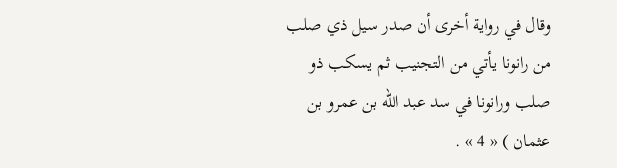وقال في رواية أخرى أن صدر سيل ذي صلب من رانونا يأتي من التجنيب ثم يسكب ذو صلب ورانونا في سد عبد الله بن عمرو بن عثمان ) « 4 » .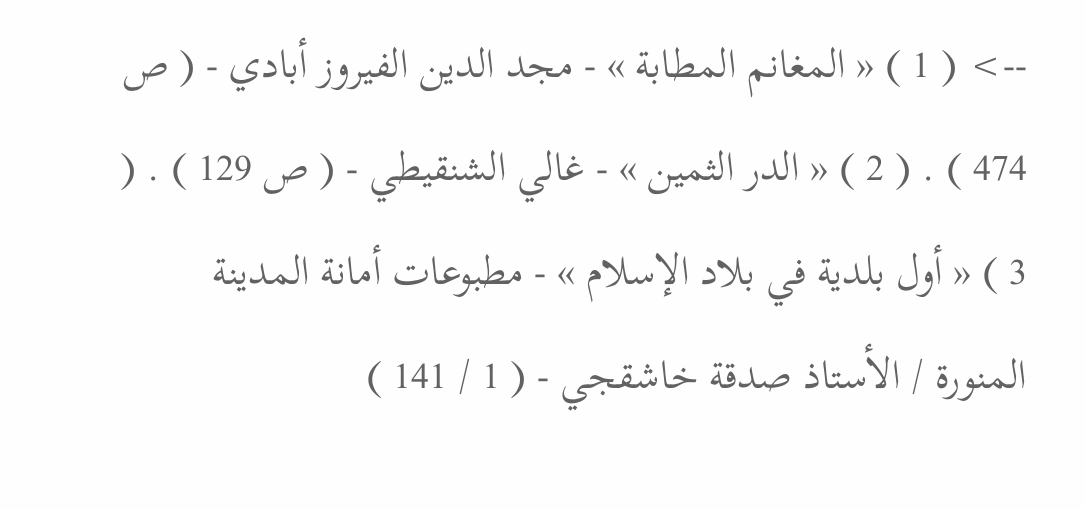--> ( 1 ) « المغانم المطابة » - مجد الدين الفيروز أبادي - ( ص 474 ) . ( 2 ) « الدر الثمين » - غالي الشنقيطي - ( ص 129 ) . ( 3 ) « أول بلدية في بلاد الإسلام » - مطبوعات أمانة المدينة المنورة / الأستاذ صدقة خاشقجي - ( 1 / 141 )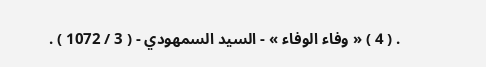. ( 4 ) « وفاء الوفاء » - السيد السمهودي - ( 3 / 1072 ) .